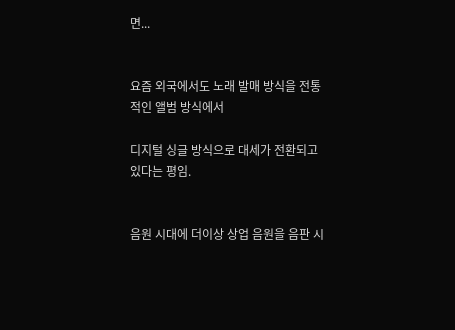면...


요즘 외국에서도 노래 발매 방식을 전통적인 앨범 방식에서

디지털 싱글 방식으로 대세가 전환되고 있다는 평임.


음원 시대에 더이상 상업 음원을 음판 시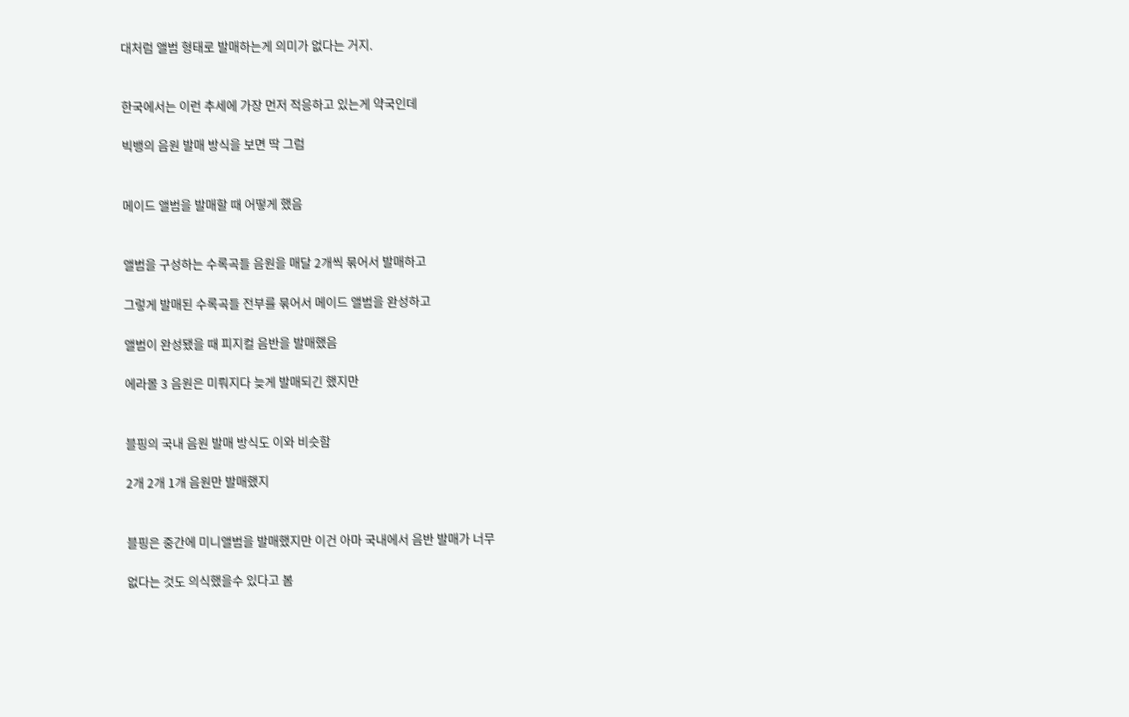대처럼 앨범 형태로 발매하는게 의미가 없다는 거지.


한국에서는 이런 추세에 가장 먼저 적응하고 있는게 약국인데

빅뱅의 음원 발매 방식을 보면 딱 그럼


메이드 앨범을 발매할 때 어떻게 했음


앨범을 구성하는 수록곡들 음원을 매달 2개씩 묶어서 발매하고

그렇게 발매된 수록곡들 전부를 묶어서 메이드 앨범을 완성하고

앨범이 완성됐을 때 피지컬 음반을 발매했음

에라몰 3 음원은 미뤄지다 늦게 발매되긴 했지만


블핑의 국내 음원 발매 방식도 이와 비슷함

2개 2개 1개 음원만 발매했지


블핑은 중간에 미니앨범을 발매했지만 이건 아마 국내에서 음반 발매가 너무

없다는 것도 의식했을수 있다고 봄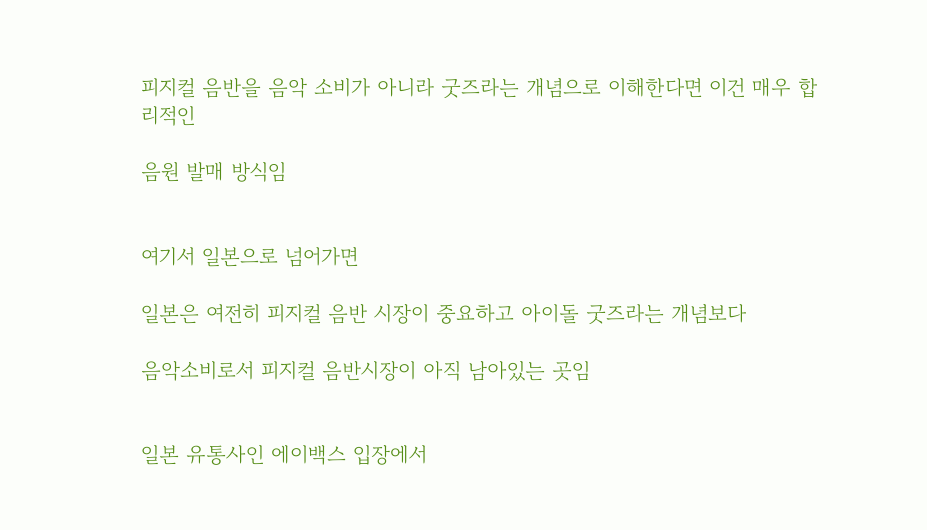피지컬 음반을 음악 소비가 아니라 굿즈라는 개념으로 이해한다면 이건 매우 합리적인

음원 발매 방식임


여기서 일본으로 넘어가면

일본은 여전히 피지컬 음반 시장이 중요하고 아이돌 굿즈라는 개념보다

음악소비로서 피지컬 음반시장이 아직 남아있는 곳임


일본 유통사인 에이백스 입장에서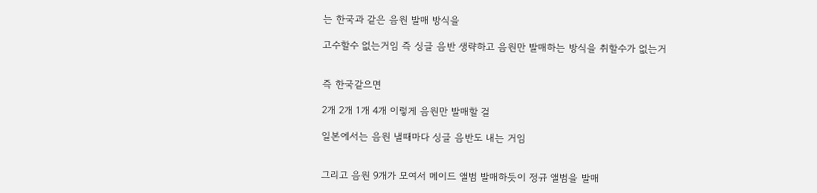는 한국과 같은 음원 발매 방식을

고수할수 없는거임 즉 싱글 음반 생략하고 음원만 발매하는 방식을 취할수가 없는거


즉 한국같으면

2개 2개 1개 4개 이렇게 음원만 발매할 걸

일본에서는 음원 낼때마다 싱글 음반도 내는 거임


그리고 음원 9개가 모여서 메이드 앨범 발매하듯이 정규 앨범을 발매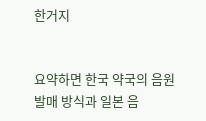한거지


요약하면 한국 약국의 음원 발매 방식과 일본 음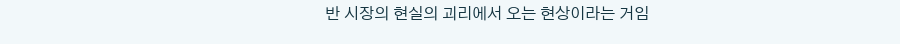반 시장의 현실의 괴리에서 오는 현상이라는 거임